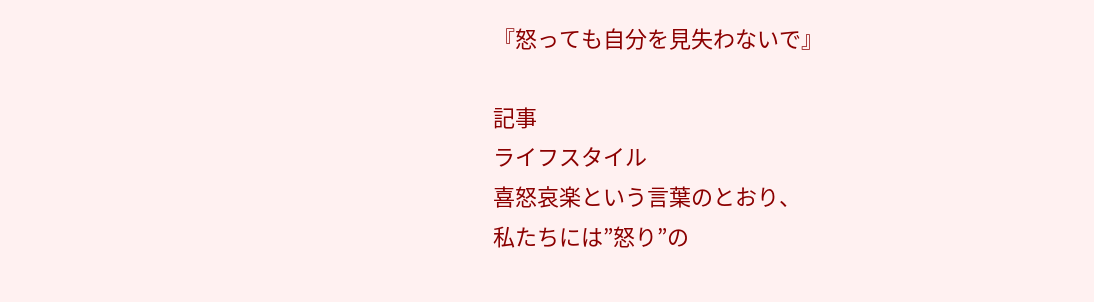『怒っても自分を見失わないで』

記事
ライフスタイル
喜怒哀楽という言葉のとおり、
私たちには”怒り”の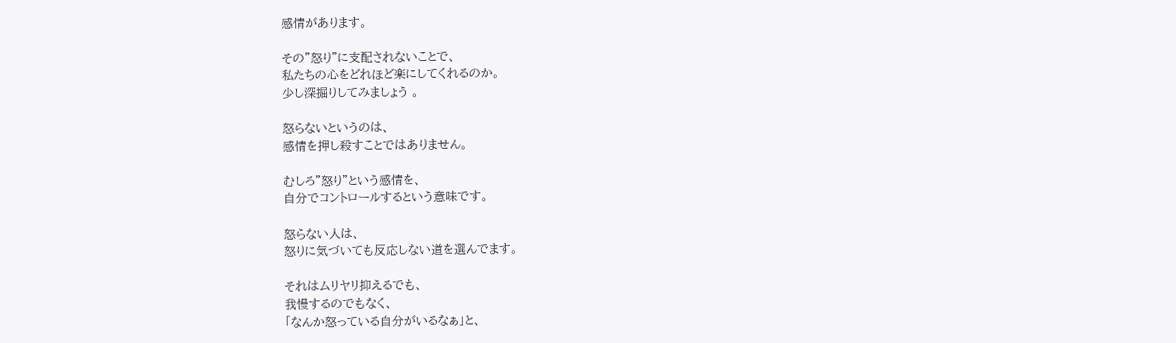感情があります。

その”怒り”に支配されないことで、
私たちの心をどれほど楽にしてくれるのか。
少し深掘りしてみましょう 。

怒らないというのは、
感情を押し殺すことではありません。

むしろ”怒り”という感情を、
自分でコントロールするという意味です。

怒らない人は、
怒りに気づいても反応しない道を選んでます。

それはムリヤリ抑えるでも、
我慢するのでもなく、
「なんか怒っている自分がいるなぁ」と、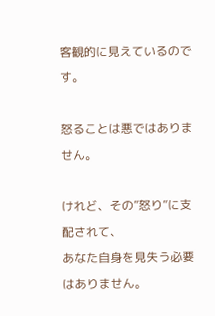客観的に見えているのです。

怒ることは悪ではありません。

けれど、その”怒り”に支配されて、
あなた自身を見失う必要はありません。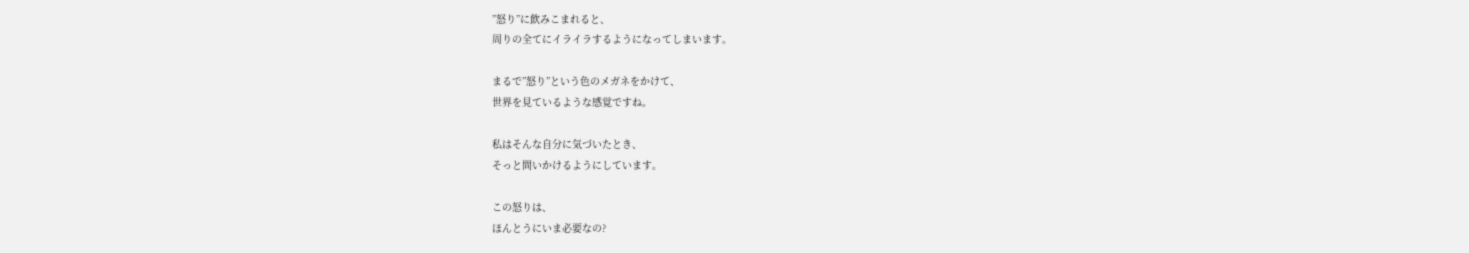”怒り”に飲みこまれると、
周りの全てにイライラするようになってしまいます。

まるで”怒り”という色のメガネをかけて、
世界を見ているような感覚ですね。

私はそんな自分に気づいたとき、
そっと問いかけるようにしています。

この怒りは、
ほんとうにいま必要なの?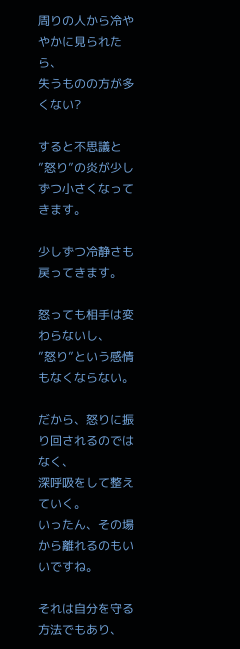周りの人から冷ややかに見られたら、
失うものの方が多くない?

すると不思議と
”怒り”の炎が少しずつ小さくなってきます。

少しずつ冷静さも戻ってきます。

怒っても相手は変わらないし、
”怒り”という感情もなくならない。

だから、怒りに振り回されるのではなく、
深呼吸をして整えていく。
いったん、その場から離れるのもいいですね。

それは自分を守る方法でもあり、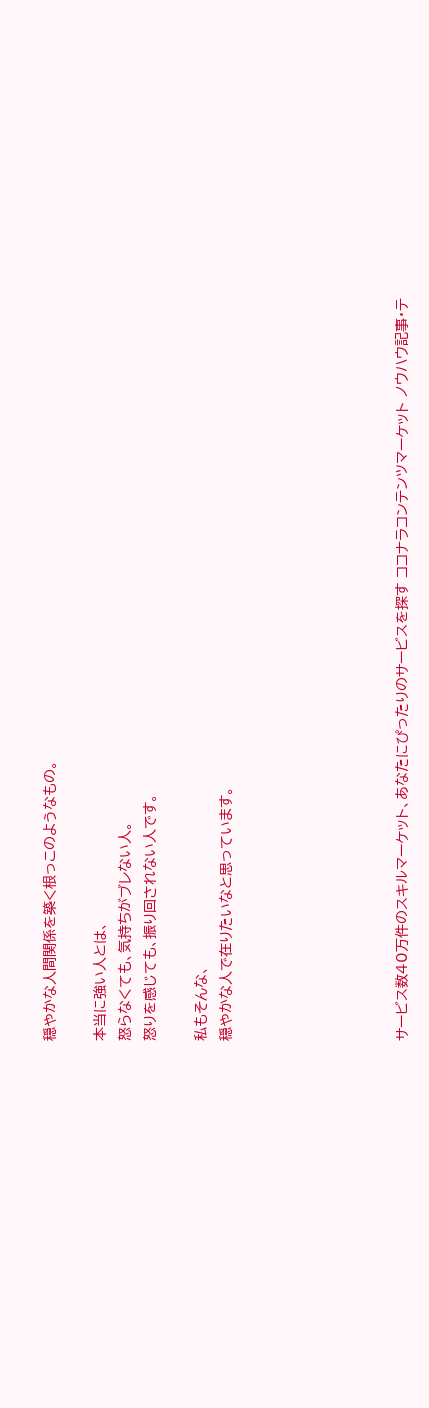穏やかな人間関係を築く根っこのようなもの。

本当に強い人とは、
怒らなくても、気持ちがブレない人。
怒りを感じても、振り回されない人です。

私もそんな、
穏やかな人で在りたいなと思っています。






サービス数40万件のスキルマーケット、あなたにぴったりのサービスを探す ココナラコンテンツマーケット ノウハウ記事・テ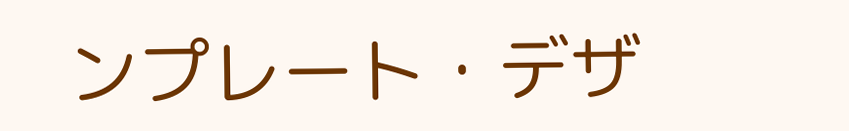ンプレート・デザ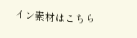イン素材はこちら